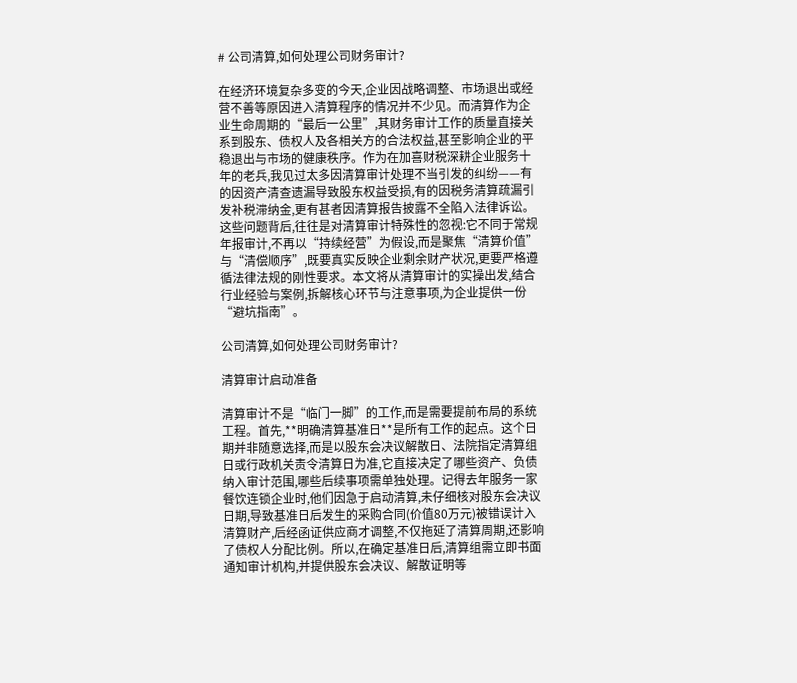# 公司清算,如何处理公司财务审计?

在经济环境复杂多变的今天,企业因战略调整、市场退出或经营不善等原因进入清算程序的情况并不少见。而清算作为企业生命周期的“最后一公里”,其财务审计工作的质量直接关系到股东、债权人及各相关方的合法权益,甚至影响企业的平稳退出与市场的健康秩序。作为在加喜财税深耕企业服务十年的老兵,我见过太多因清算审计处理不当引发的纠纷——有的因资产清查遗漏导致股东权益受损,有的因税务清算疏漏引发补税滞纳金,更有甚者因清算报告披露不全陷入法律诉讼。这些问题背后,往往是对清算审计特殊性的忽视:它不同于常规年报审计,不再以“持续经营”为假设,而是聚焦“清算价值”与“清偿顺序”,既要真实反映企业剩余财产状况,更要严格遵循法律法规的刚性要求。本文将从清算审计的实操出发,结合行业经验与案例,拆解核心环节与注意事项,为企业提供一份“避坑指南”。

公司清算,如何处理公司财务审计?

清算审计启动准备

清算审计不是“临门一脚”的工作,而是需要提前布局的系统工程。首先,**明确清算基准日**是所有工作的起点。这个日期并非随意选择,而是以股东会决议解散日、法院指定清算组日或行政机关责令清算日为准,它直接决定了哪些资产、负债纳入审计范围,哪些后续事项需单独处理。记得去年服务一家餐饮连锁企业时,他们因急于启动清算,未仔细核对股东会决议日期,导致基准日后发生的采购合同(价值80万元)被错误计入清算财产,后经函证供应商才调整,不仅拖延了清算周期,还影响了债权人分配比例。所以,在确定基准日后,清算组需立即书面通知审计机构,并提供股东会决议、解散证明等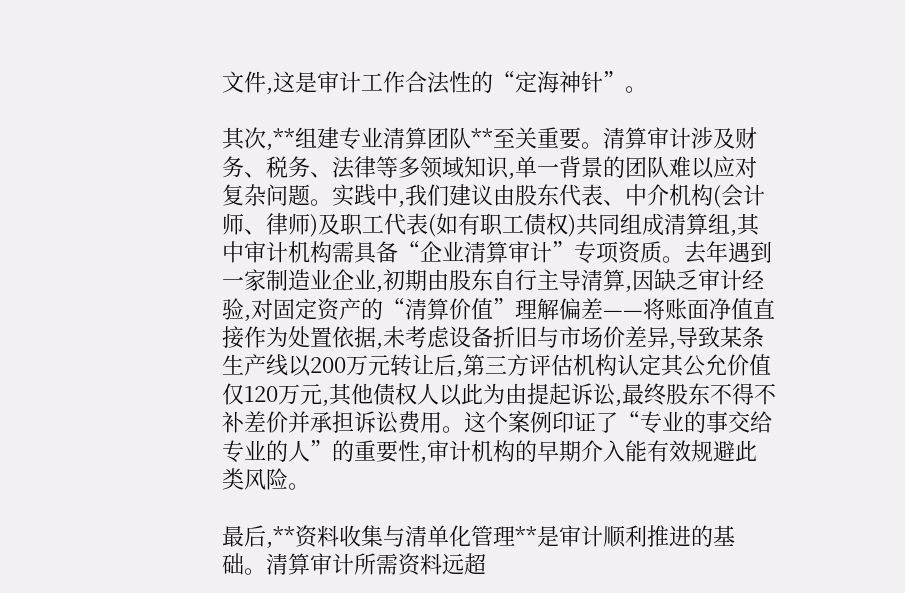文件,这是审计工作合法性的“定海神针”。

其次,**组建专业清算团队**至关重要。清算审计涉及财务、税务、法律等多领域知识,单一背景的团队难以应对复杂问题。实践中,我们建议由股东代表、中介机构(会计师、律师)及职工代表(如有职工债权)共同组成清算组,其中审计机构需具备“企业清算审计”专项资质。去年遇到一家制造业企业,初期由股东自行主导清算,因缺乏审计经验,对固定资产的“清算价值”理解偏差——将账面净值直接作为处置依据,未考虑设备折旧与市场价差异,导致某条生产线以200万元转让后,第三方评估机构认定其公允价值仅120万元,其他债权人以此为由提起诉讼,最终股东不得不补差价并承担诉讼费用。这个案例印证了“专业的事交给专业的人”的重要性,审计机构的早期介入能有效规避此类风险。

最后,**资料收集与清单化管理**是审计顺利推进的基础。清算审计所需资料远超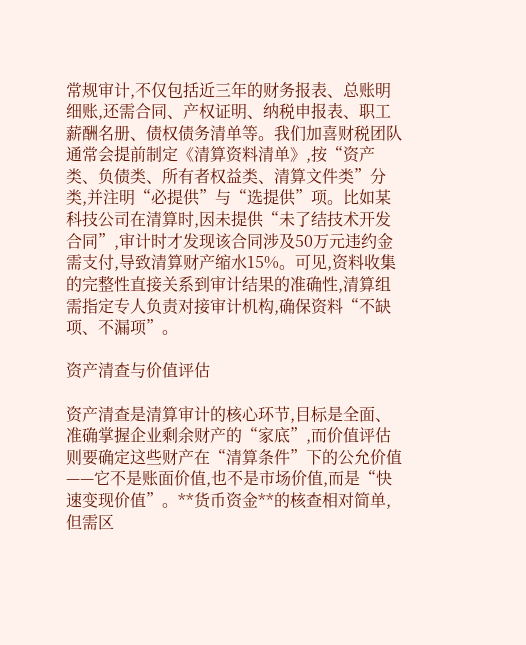常规审计,不仅包括近三年的财务报表、总账明细账,还需合同、产权证明、纳税申报表、职工薪酬名册、债权债务清单等。我们加喜财税团队通常会提前制定《清算资料清单》,按“资产类、负债类、所有者权益类、清算文件类”分类,并注明“必提供”与“选提供”项。比如某科技公司在清算时,因未提供“未了结技术开发合同”,审计时才发现该合同涉及50万元违约金需支付,导致清算财产缩水15%。可见,资料收集的完整性直接关系到审计结果的准确性,清算组需指定专人负责对接审计机构,确保资料“不缺项、不漏项”。

资产清查与价值评估

资产清查是清算审计的核心环节,目标是全面、准确掌握企业剩余财产的“家底”,而价值评估则要确定这些财产在“清算条件”下的公允价值——它不是账面价值,也不是市场价值,而是“快速变现价值”。**货币资金**的核查相对简单,但需区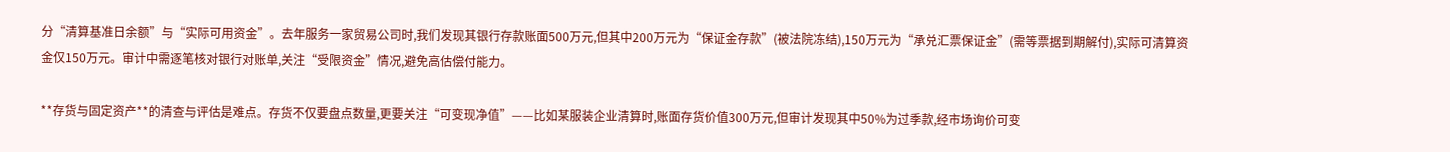分“清算基准日余额”与“实际可用资金”。去年服务一家贸易公司时,我们发现其银行存款账面500万元,但其中200万元为“保证金存款”(被法院冻结),150万元为“承兑汇票保证金”(需等票据到期解付),实际可清算资金仅150万元。审计中需逐笔核对银行对账单,关注“受限资金”情况,避免高估偿付能力。

**存货与固定资产**的清查与评估是难点。存货不仅要盘点数量,更要关注“可变现净值”——比如某服装企业清算时,账面存货价值300万元,但审计发现其中50%为过季款,经市场询价可变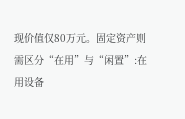现价值仅80万元。固定资产则需区分“在用”与“闲置”:在用设备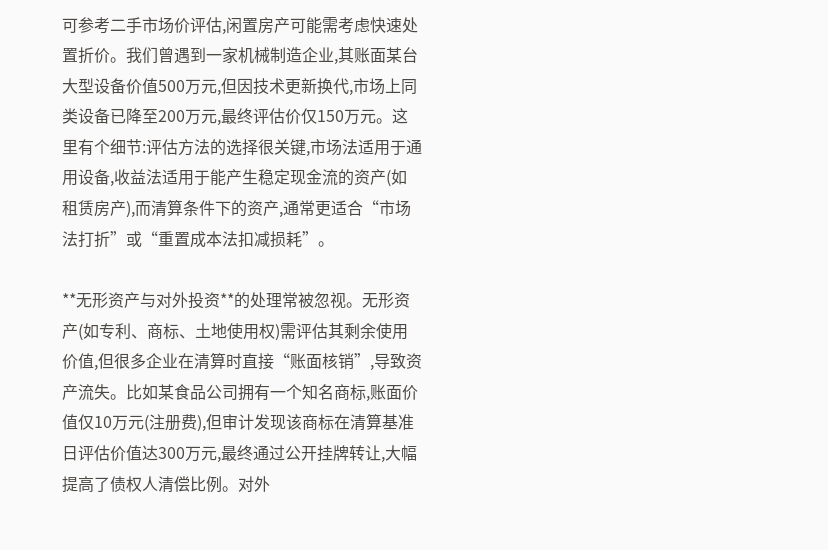可参考二手市场价评估,闲置房产可能需考虑快速处置折价。我们曾遇到一家机械制造企业,其账面某台大型设备价值500万元,但因技术更新换代,市场上同类设备已降至200万元,最终评估价仅150万元。这里有个细节:评估方法的选择很关键,市场法适用于通用设备,收益法适用于能产生稳定现金流的资产(如租赁房产),而清算条件下的资产,通常更适合“市场法打折”或“重置成本法扣减损耗”。

**无形资产与对外投资**的处理常被忽视。无形资产(如专利、商标、土地使用权)需评估其剩余使用价值,但很多企业在清算时直接“账面核销”,导致资产流失。比如某食品公司拥有一个知名商标,账面价值仅10万元(注册费),但审计发现该商标在清算基准日评估价值达300万元,最终通过公开挂牌转让,大幅提高了债权人清偿比例。对外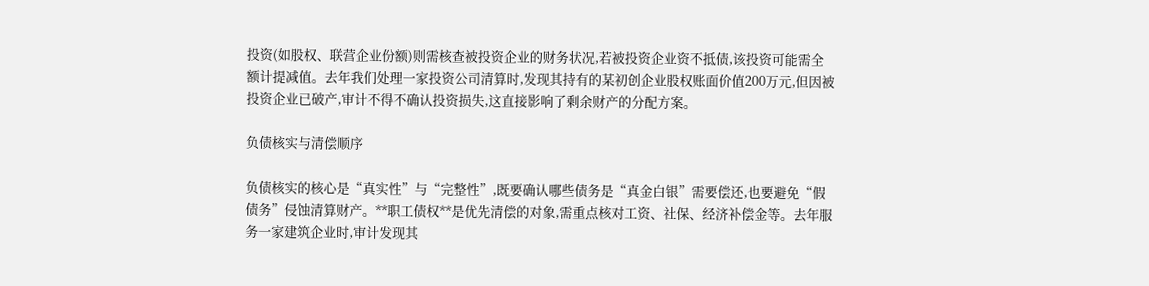投资(如股权、联营企业份额)则需核查被投资企业的财务状况,若被投资企业资不抵债,该投资可能需全额计提减值。去年我们处理一家投资公司清算时,发现其持有的某初创企业股权账面价值200万元,但因被投资企业已破产,审计不得不确认投资损失,这直接影响了剩余财产的分配方案。

负债核实与清偿顺序

负债核实的核心是“真实性”与“完整性”,既要确认哪些债务是“真金白银”需要偿还,也要避免“假债务”侵蚀清算财产。**职工债权**是优先清偿的对象,需重点核对工资、社保、经济补偿金等。去年服务一家建筑企业时,审计发现其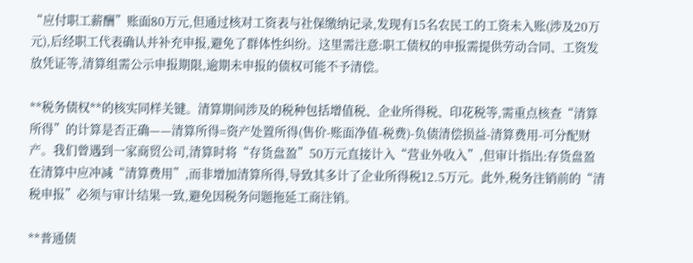“应付职工薪酬”账面80万元,但通过核对工资表与社保缴纳记录,发现有15名农民工的工资未入账(涉及20万元),后经职工代表确认并补充申报,避免了群体性纠纷。这里需注意:职工债权的申报需提供劳动合同、工资发放凭证等,清算组需公示申报期限,逾期未申报的债权可能不予清偿。

**税务债权**的核实同样关键。清算期间涉及的税种包括增值税、企业所得税、印花税等,需重点核查“清算所得”的计算是否正确——清算所得=资产处置所得(售价-账面净值-税费)-负债清偿损益-清算费用-可分配财产。我们曾遇到一家商贸公司,清算时将“存货盘盈”50万元直接计入“营业外收入”,但审计指出:存货盘盈在清算中应冲减“清算费用”,而非增加清算所得,导致其多计了企业所得税12.5万元。此外,税务注销前的“清税申报”必须与审计结果一致,避免因税务问题拖延工商注销。

**普通债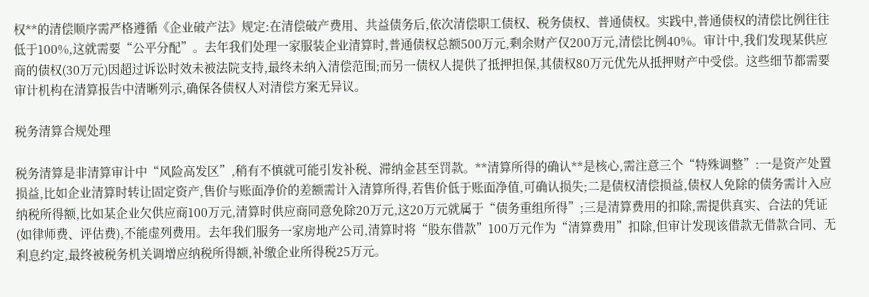权**的清偿顺序需严格遵循《企业破产法》规定:在清偿破产费用、共益债务后,依次清偿职工债权、税务债权、普通债权。实践中,普通债权的清偿比例往往低于100%,这就需要“公平分配”。去年我们处理一家服装企业清算时,普通债权总额500万元,剩余财产仅200万元,清偿比例40%。审计中,我们发现某供应商的债权(30万元)因超过诉讼时效未被法院支持,最终未纳入清偿范围;而另一债权人提供了抵押担保,其债权80万元优先从抵押财产中受偿。这些细节都需要审计机构在清算报告中清晰列示,确保各债权人对清偿方案无异议。

税务清算合规处理

税务清算是非清算审计中“风险高发区”,稍有不慎就可能引发补税、滞纳金甚至罚款。**清算所得的确认**是核心,需注意三个“特殊调整”:一是资产处置损益,比如企业清算时转让固定资产,售价与账面净价的差额需计入清算所得,若售价低于账面净值,可确认损失;二是债权清偿损益,债权人免除的债务需计入应纳税所得额,比如某企业欠供应商100万元,清算时供应商同意免除20万元,这20万元就属于“债务重组所得”;三是清算费用的扣除,需提供真实、合法的凭证(如律师费、评估费),不能虚列费用。去年我们服务一家房地产公司,清算时将“股东借款”100万元作为“清算费用”扣除,但审计发现该借款无借款合同、无利息约定,最终被税务机关调增应纳税所得额,补缴企业所得税25万元。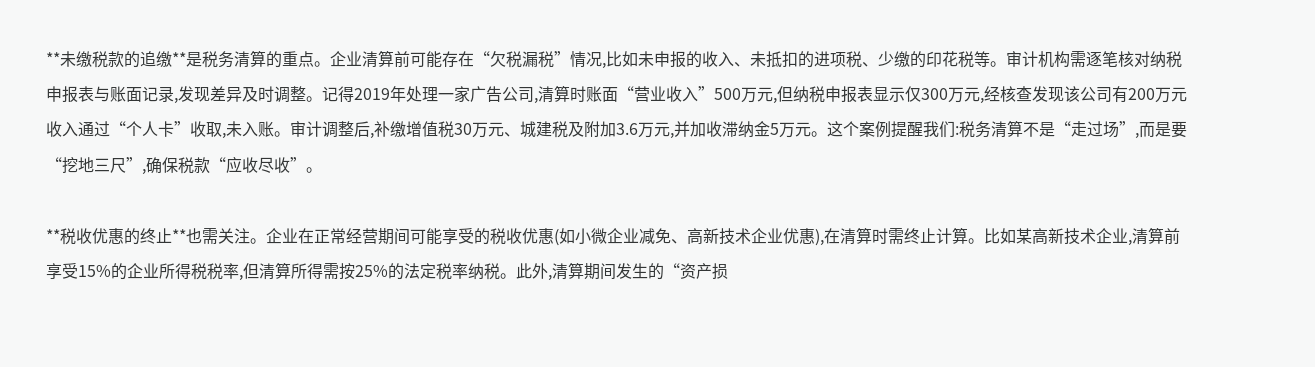**未缴税款的追缴**是税务清算的重点。企业清算前可能存在“欠税漏税”情况,比如未申报的收入、未抵扣的进项税、少缴的印花税等。审计机构需逐笔核对纳税申报表与账面记录,发现差异及时调整。记得2019年处理一家广告公司,清算时账面“营业收入”500万元,但纳税申报表显示仅300万元,经核查发现该公司有200万元收入通过“个人卡”收取,未入账。审计调整后,补缴增值税30万元、城建税及附加3.6万元,并加收滞纳金5万元。这个案例提醒我们:税务清算不是“走过场”,而是要“挖地三尺”,确保税款“应收尽收”。

**税收优惠的终止**也需关注。企业在正常经营期间可能享受的税收优惠(如小微企业减免、高新技术企业优惠),在清算时需终止计算。比如某高新技术企业,清算前享受15%的企业所得税税率,但清算所得需按25%的法定税率纳税。此外,清算期间发生的“资产损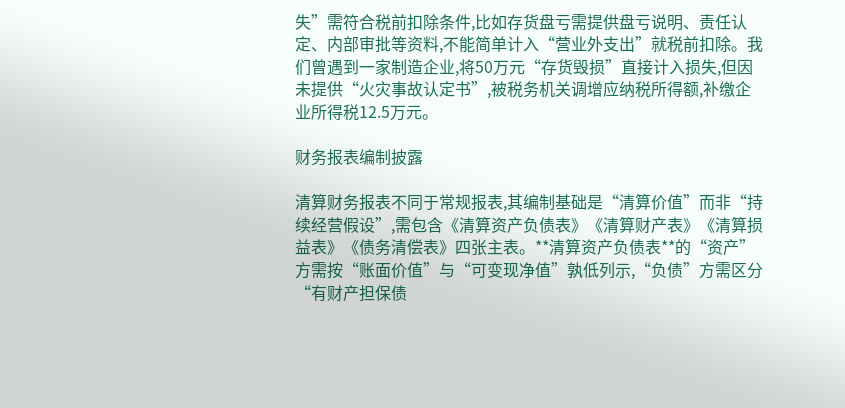失”需符合税前扣除条件,比如存货盘亏需提供盘亏说明、责任认定、内部审批等资料,不能简单计入“营业外支出”就税前扣除。我们曾遇到一家制造企业,将50万元“存货毁损”直接计入损失,但因未提供“火灾事故认定书”,被税务机关调增应纳税所得额,补缴企业所得税12.5万元。

财务报表编制披露

清算财务报表不同于常规报表,其编制基础是“清算价值”而非“持续经营假设”,需包含《清算资产负债表》《清算财产表》《清算损益表》《债务清偿表》四张主表。**清算资产负债表**的“资产”方需按“账面价值”与“可变现净值”孰低列示,“负债”方需区分“有财产担保债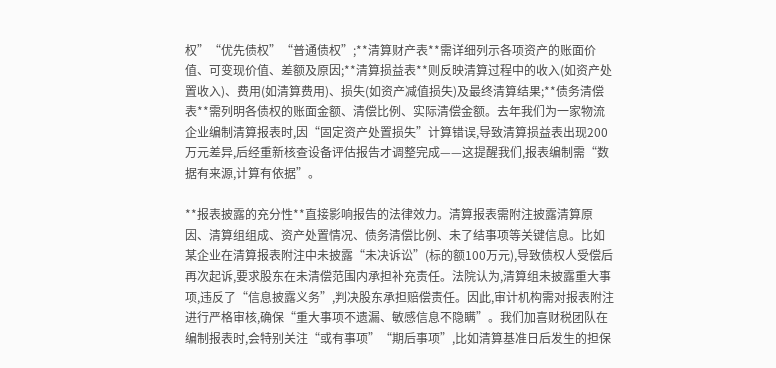权”“优先债权”“普通债权”;**清算财产表**需详细列示各项资产的账面价值、可变现价值、差额及原因;**清算损益表**则反映清算过程中的收入(如资产处置收入)、费用(如清算费用)、损失(如资产减值损失)及最终清算结果;**债务清偿表**需列明各债权的账面金额、清偿比例、实际清偿金额。去年我们为一家物流企业编制清算报表时,因“固定资产处置损失”计算错误,导致清算损益表出现200万元差异,后经重新核查设备评估报告才调整完成——这提醒我们,报表编制需“数据有来源,计算有依据”。

**报表披露的充分性**直接影响报告的法律效力。清算报表需附注披露清算原因、清算组组成、资产处置情况、债务清偿比例、未了结事项等关键信息。比如某企业在清算报表附注中未披露“未决诉讼”(标的额100万元),导致债权人受偿后再次起诉,要求股东在未清偿范围内承担补充责任。法院认为,清算组未披露重大事项,违反了“信息披露义务”,判决股东承担赔偿责任。因此,审计机构需对报表附注进行严格审核,确保“重大事项不遗漏、敏感信息不隐瞒”。我们加喜财税团队在编制报表时,会特别关注“或有事项”“期后事项”,比如清算基准日后发生的担保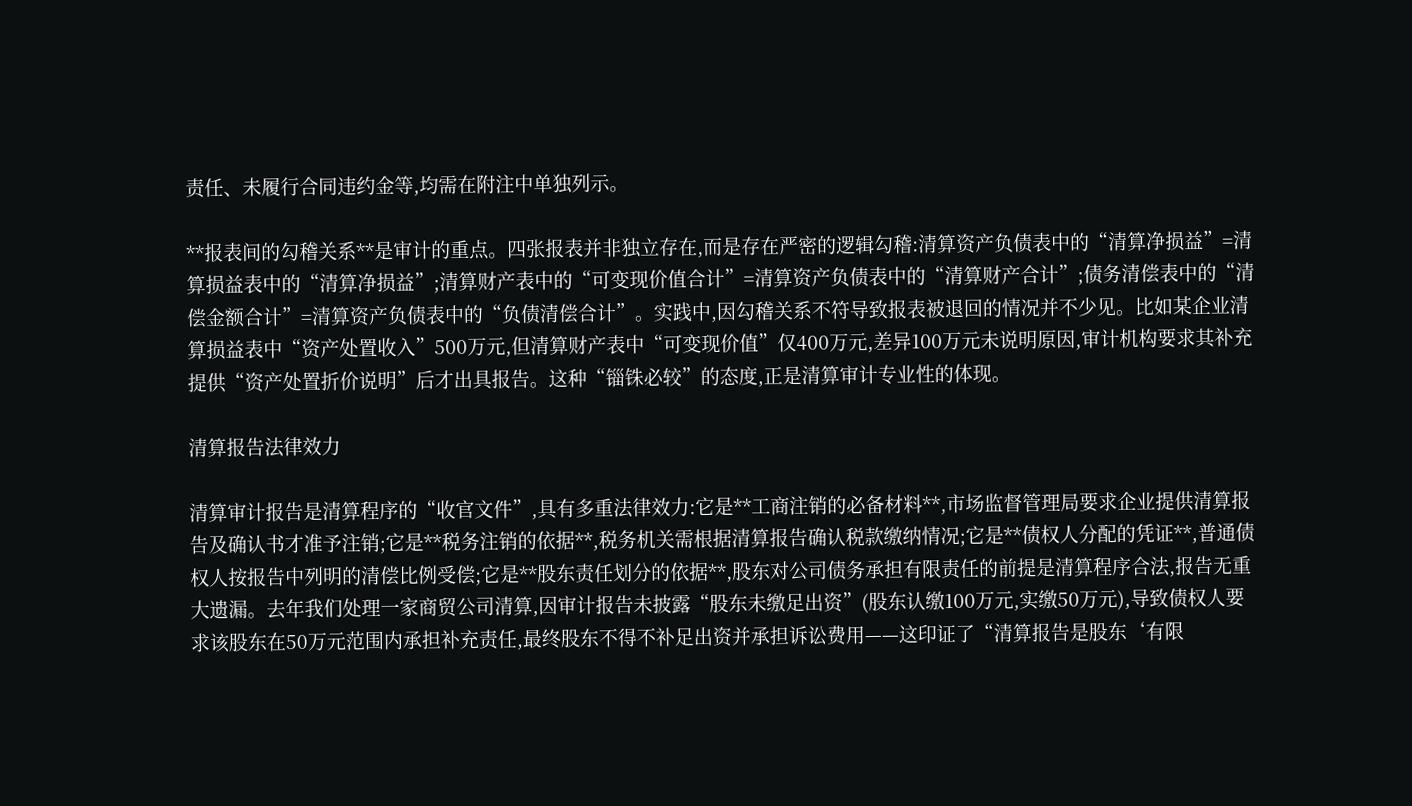责任、未履行合同违约金等,均需在附注中单独列示。

**报表间的勾稽关系**是审计的重点。四张报表并非独立存在,而是存在严密的逻辑勾稽:清算资产负债表中的“清算净损益”=清算损益表中的“清算净损益”;清算财产表中的“可变现价值合计”=清算资产负债表中的“清算财产合计”;债务清偿表中的“清偿金额合计”=清算资产负债表中的“负债清偿合计”。实践中,因勾稽关系不符导致报表被退回的情况并不少见。比如某企业清算损益表中“资产处置收入”500万元,但清算财产表中“可变现价值”仅400万元,差异100万元未说明原因,审计机构要求其补充提供“资产处置折价说明”后才出具报告。这种“锱铢必较”的态度,正是清算审计专业性的体现。

清算报告法律效力

清算审计报告是清算程序的“收官文件”,具有多重法律效力:它是**工商注销的必备材料**,市场监督管理局要求企业提供清算报告及确认书才准予注销;它是**税务注销的依据**,税务机关需根据清算报告确认税款缴纳情况;它是**债权人分配的凭证**,普通债权人按报告中列明的清偿比例受偿;它是**股东责任划分的依据**,股东对公司债务承担有限责任的前提是清算程序合法,报告无重大遗漏。去年我们处理一家商贸公司清算,因审计报告未披露“股东未缴足出资”(股东认缴100万元,实缴50万元),导致债权人要求该股东在50万元范围内承担补充责任,最终股东不得不补足出资并承担诉讼费用——这印证了“清算报告是股东‘有限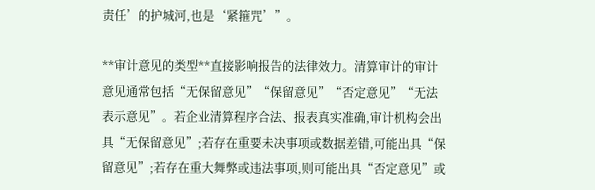责任’的护城河,也是‘紧箍咒’”。

**审计意见的类型**直接影响报告的法律效力。清算审计的审计意见通常包括“无保留意见”“保留意见”“否定意见”“无法表示意见”。若企业清算程序合法、报表真实准确,审计机构会出具“无保留意见”;若存在重要未决事项或数据差错,可能出具“保留意见”;若存在重大舞弊或违法事项,则可能出具“否定意见”或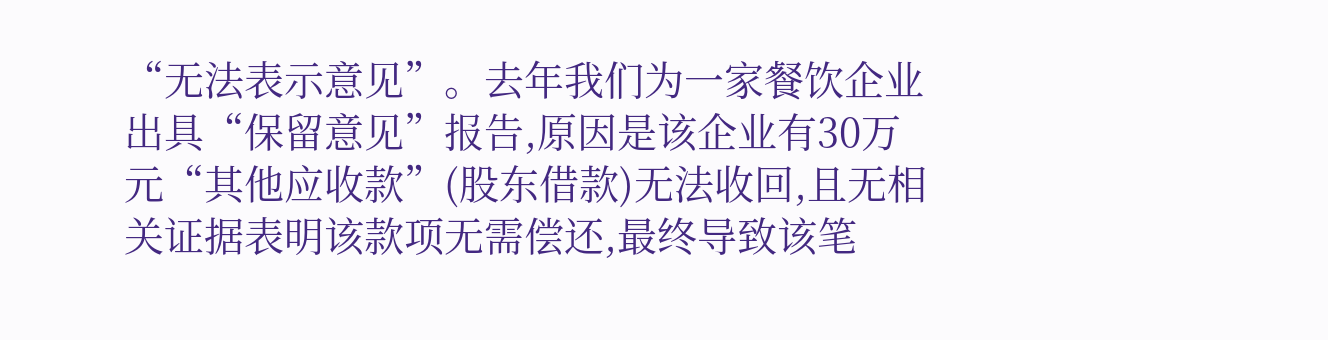“无法表示意见”。去年我们为一家餐饮企业出具“保留意见”报告,原因是该企业有30万元“其他应收款”(股东借款)无法收回,且无相关证据表明该款项无需偿还,最终导致该笔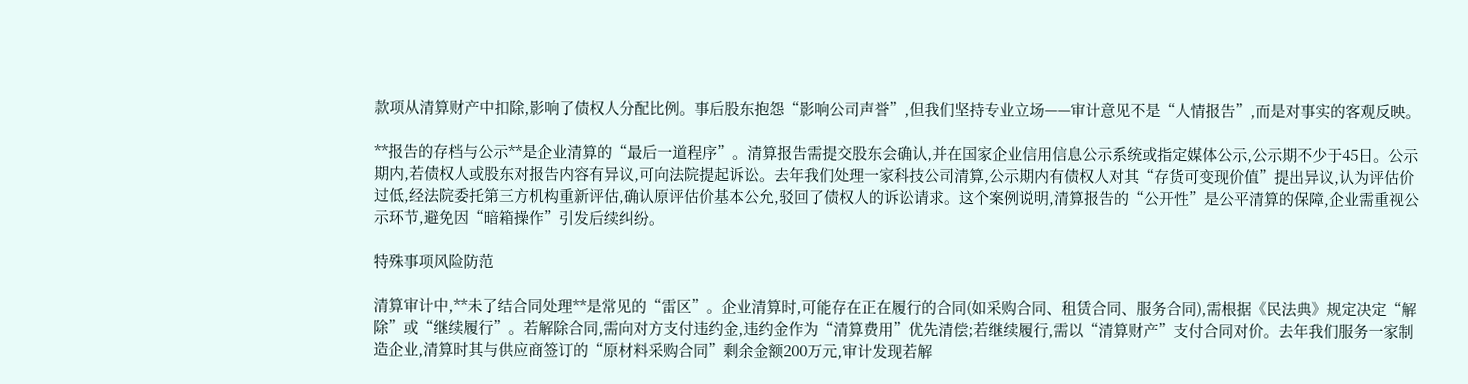款项从清算财产中扣除,影响了债权人分配比例。事后股东抱怨“影响公司声誉”,但我们坚持专业立场——审计意见不是“人情报告”,而是对事实的客观反映。

**报告的存档与公示**是企业清算的“最后一道程序”。清算报告需提交股东会确认,并在国家企业信用信息公示系统或指定媒体公示,公示期不少于45日。公示期内,若债权人或股东对报告内容有异议,可向法院提起诉讼。去年我们处理一家科技公司清算,公示期内有债权人对其“存货可变现价值”提出异议,认为评估价过低,经法院委托第三方机构重新评估,确认原评估价基本公允,驳回了债权人的诉讼请求。这个案例说明,清算报告的“公开性”是公平清算的保障,企业需重视公示环节,避免因“暗箱操作”引发后续纠纷。

特殊事项风险防范

清算审计中,**未了结合同处理**是常见的“雷区”。企业清算时,可能存在正在履行的合同(如采购合同、租赁合同、服务合同),需根据《民法典》规定决定“解除”或“继续履行”。若解除合同,需向对方支付违约金,违约金作为“清算费用”优先清偿;若继续履行,需以“清算财产”支付合同对价。去年我们服务一家制造企业,清算时其与供应商签订的“原材料采购合同”剩余金额200万元,审计发现若解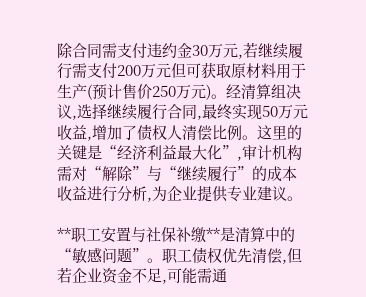除合同需支付违约金30万元,若继续履行需支付200万元但可获取原材料用于生产(预计售价250万元)。经清算组决议,选择继续履行合同,最终实现50万元收益,增加了债权人清偿比例。这里的关键是“经济利益最大化”,审计机构需对“解除”与“继续履行”的成本收益进行分析,为企业提供专业建议。

**职工安置与社保补缴**是清算中的“敏感问题”。职工债权优先清偿,但若企业资金不足,可能需通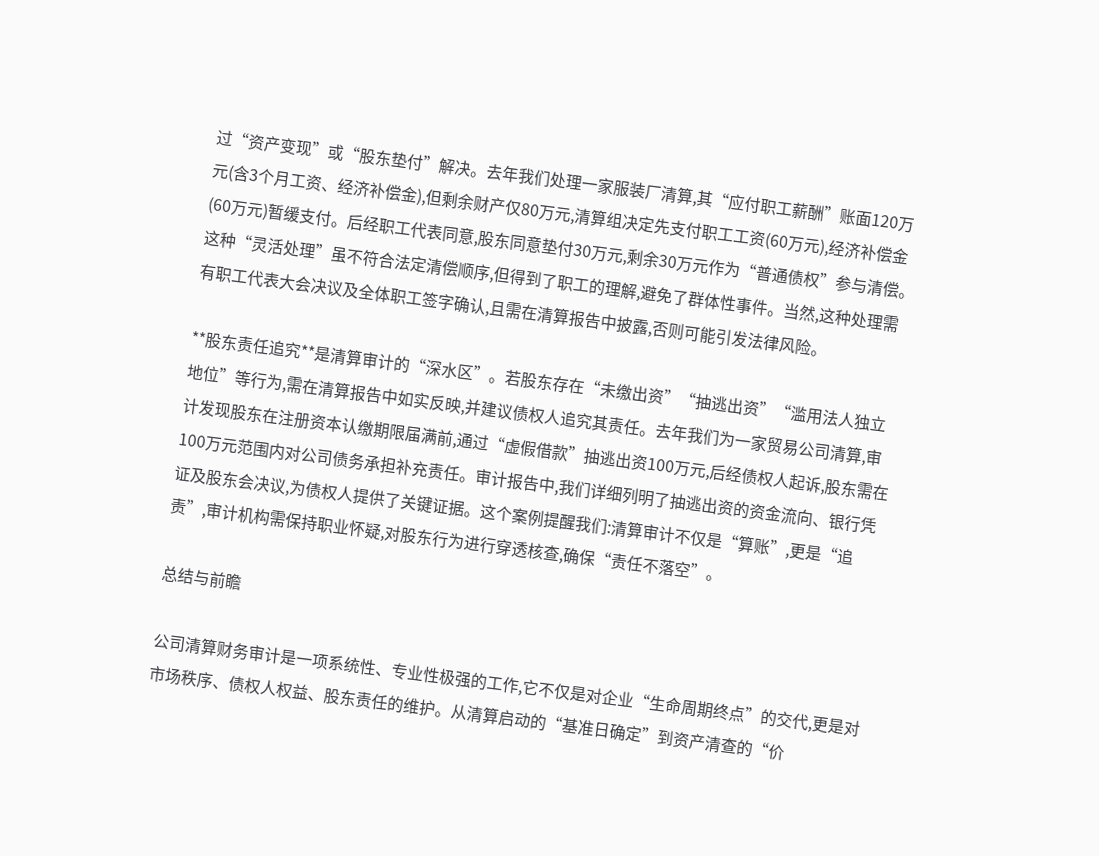过“资产变现”或“股东垫付”解决。去年我们处理一家服装厂清算,其“应付职工薪酬”账面120万元(含3个月工资、经济补偿金),但剩余财产仅80万元,清算组决定先支付职工工资(60万元),经济补偿金(60万元)暂缓支付。后经职工代表同意,股东同意垫付30万元,剩余30万元作为“普通债权”参与清偿。这种“灵活处理”虽不符合法定清偿顺序,但得到了职工的理解,避免了群体性事件。当然,这种处理需有职工代表大会决议及全体职工签字确认,且需在清算报告中披露,否则可能引发法律风险。

**股东责任追究**是清算审计的“深水区”。若股东存在“未缴出资”“抽逃出资”“滥用法人独立地位”等行为,需在清算报告中如实反映,并建议债权人追究其责任。去年我们为一家贸易公司清算,审计发现股东在注册资本认缴期限届满前,通过“虚假借款”抽逃出资100万元,后经债权人起诉,股东需在100万元范围内对公司债务承担补充责任。审计报告中,我们详细列明了抽逃出资的资金流向、银行凭证及股东会决议,为债权人提供了关键证据。这个案例提醒我们:清算审计不仅是“算账”,更是“追责”,审计机构需保持职业怀疑,对股东行为进行穿透核查,确保“责任不落空”。

总结与前瞻

公司清算财务审计是一项系统性、专业性极强的工作,它不仅是对企业“生命周期终点”的交代,更是对市场秩序、债权人权益、股东责任的维护。从清算启动的“基准日确定”到资产清查的“价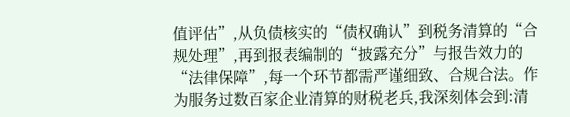值评估”,从负债核实的“债权确认”到税务清算的“合规处理”,再到报表编制的“披露充分”与报告效力的“法律保障”,每一个环节都需严谨细致、合规合法。作为服务过数百家企业清算的财税老兵,我深刻体会到:清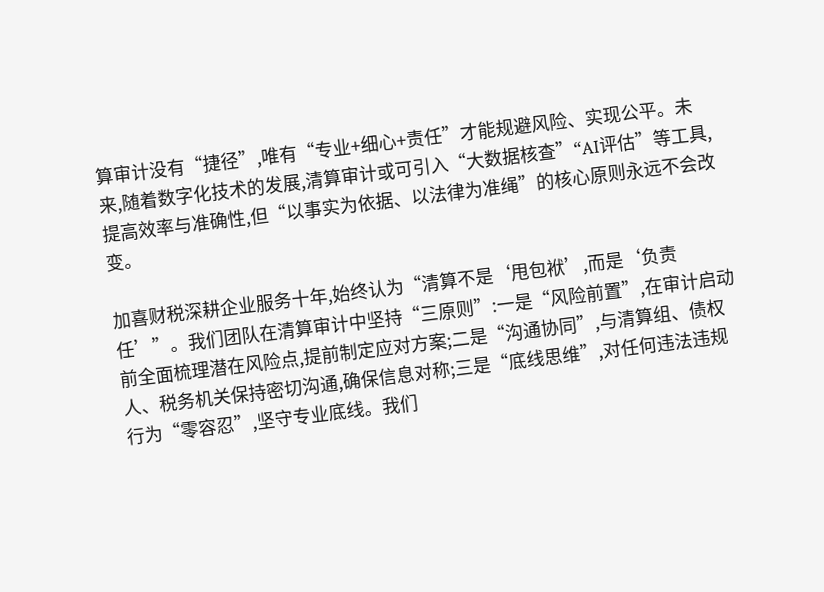算审计没有“捷径”,唯有“专业+细心+责任”才能规避风险、实现公平。未来,随着数字化技术的发展,清算审计或可引入“大数据核查”“AI评估”等工具,提高效率与准确性,但“以事实为依据、以法律为准绳”的核心原则永远不会改变。

加喜财税深耕企业服务十年,始终认为“清算不是‘甩包袱’,而是‘负责任’”。我们团队在清算审计中坚持“三原则”:一是“风险前置”,在审计启动前全面梳理潜在风险点,提前制定应对方案;二是“沟通协同”,与清算组、债权人、税务机关保持密切沟通,确保信息对称;三是“底线思维”,对任何违法违规行为“零容忍”,坚守专业底线。我们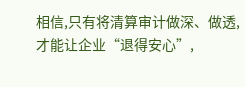相信,只有将清算审计做深、做透,才能让企业“退得安心”,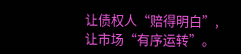让债权人“赔得明白”,让市场“有序运转”。